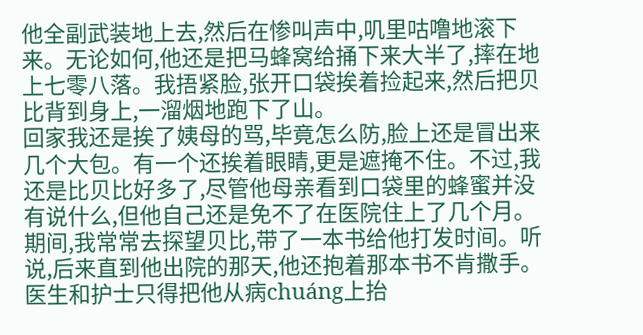他全副武装地上去,然后在惨叫声中,叽里咕噜地滚下来。无论如何,他还是把马蜂窝给捅下来大半了,摔在地上七零八落。我捂紧脸,张开口袋挨着捡起来,然后把贝比背到身上,一溜烟地跑下了山。
回家我还是挨了姨母的骂,毕竟怎么防,脸上还是冒出来几个大包。有一个还挨着眼睛,更是遮掩不住。不过,我还是比贝比好多了,尽管他母亲看到口袋里的蜂蜜并没有说什么,但他自己还是免不了在医院住上了几个月。
期间,我常常去探望贝比,带了一本书给他打发时间。听说,后来直到他出院的那天,他还抱着那本书不肯撒手。医生和护士只得把他从病chuáng上抬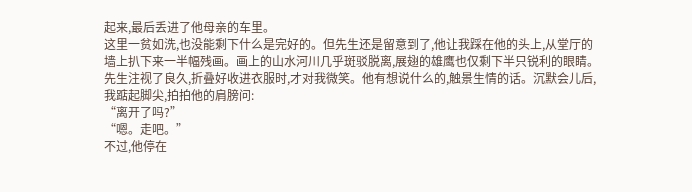起来,最后丢进了他母亲的车里。
这里一贫如洗,也没能剩下什么是完好的。但先生还是留意到了,他让我踩在他的头上,从堂厅的墙上扒下来一半幅残画。画上的山水河川几乎斑驳脱离,展翅的雄鹰也仅剩下半只锐利的眼睛。
先生注视了良久,折叠好收进衣服时,才对我微笑。他有想说什么的,触景生情的话。沉默会儿后,我踮起脚尖,拍拍他的肩膀问:
“离开了吗?”
“嗯。走吧。”
不过,他停在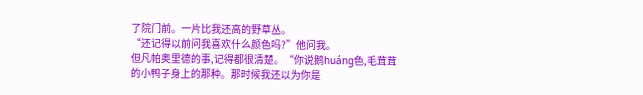了院门前。一片比我还高的野草丛。
“还记得以前问我喜欢什么颜色吗?”他问我。
但凡帕奥里德的事,记得都很清楚。“你说鹅huáng色,毛茸茸的小鸭子身上的那种。那时候我还以为你是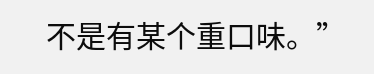不是有某个重口味。”